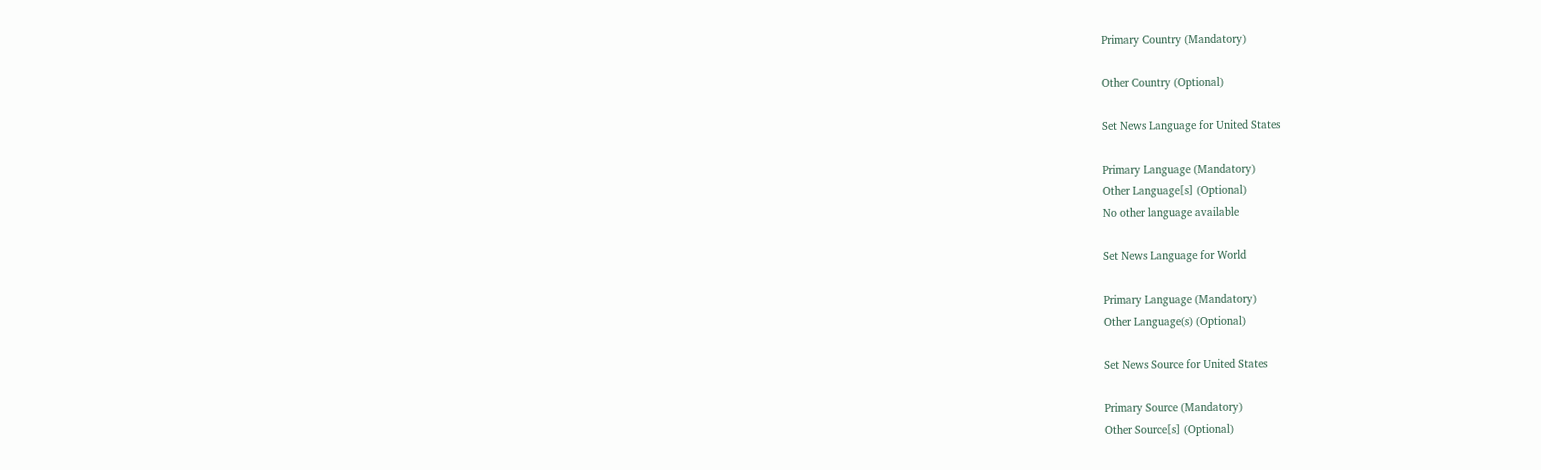Primary Country (Mandatory)

Other Country (Optional)

Set News Language for United States

Primary Language (Mandatory)
Other Language[s] (Optional)
No other language available

Set News Language for World

Primary Language (Mandatory)
Other Language(s) (Optional)

Set News Source for United States

Primary Source (Mandatory)
Other Source[s] (Optional)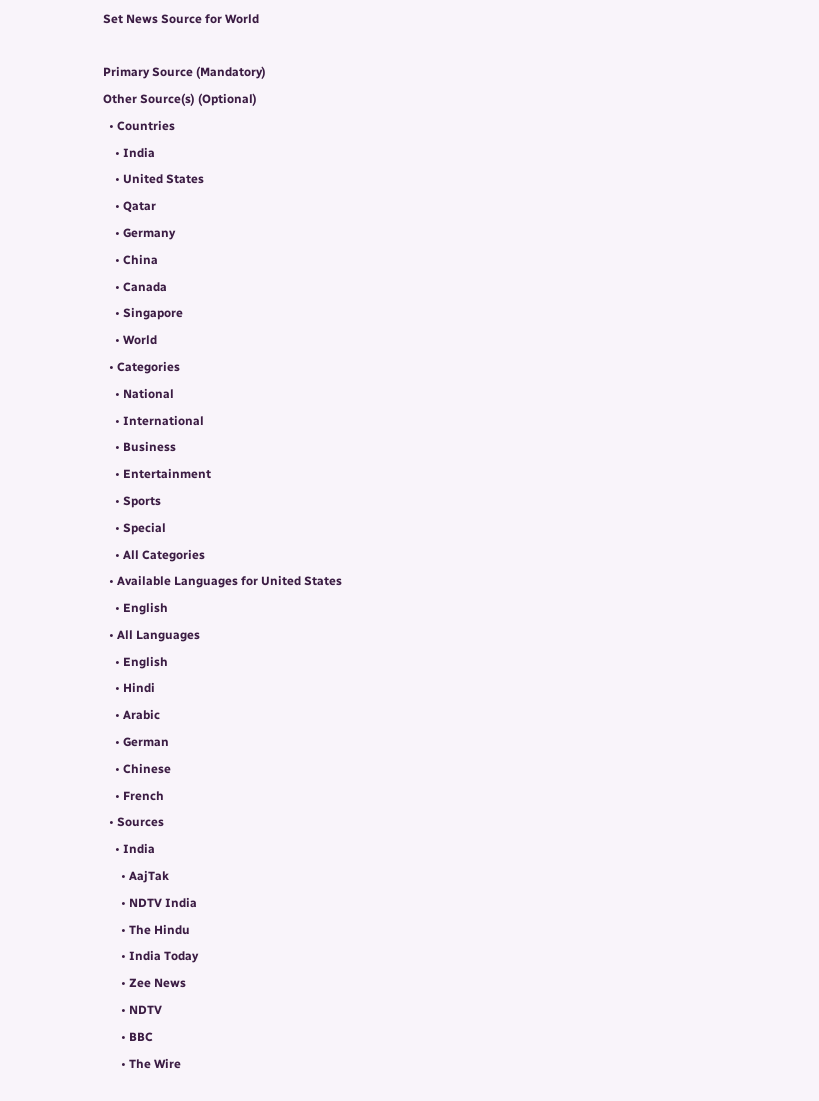Set News Source for World

Primary Source (Mandatory)
Other Source(s) (Optional)
  • Countries
    • India
    • United States
    • Qatar
    • Germany
    • China
    • Canada
    • Singapore
    • World
  • Categories
    • National
    • International
    • Business
    • Entertainment
    • Sports
    • Special
    • All Categories
  • Available Languages for United States
    • English
  • All Languages
    • English
    • Hindi
    • Arabic
    • German
    • Chinese
    • French
  • Sources
    • India
      • AajTak
      • NDTV India
      • The Hindu
      • India Today
      • Zee News
      • NDTV
      • BBC
      • The Wire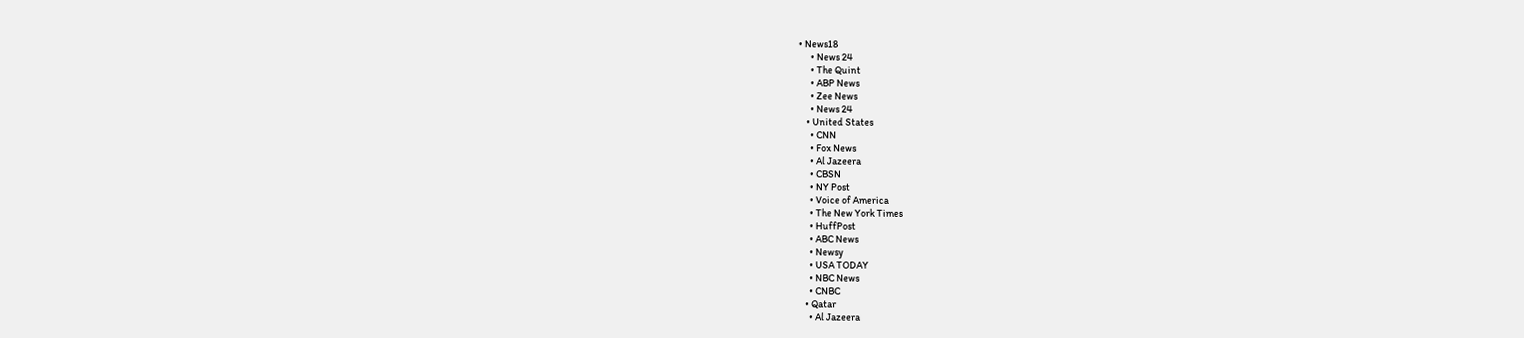• News18
      • News 24
      • The Quint
      • ABP News
      • Zee News
      • News 24
    • United States
      • CNN
      • Fox News
      • Al Jazeera
      • CBSN
      • NY Post
      • Voice of America
      • The New York Times
      • HuffPost
      • ABC News
      • Newsy
      • USA TODAY
      • NBC News
      • CNBC
    • Qatar
      • Al Jazeera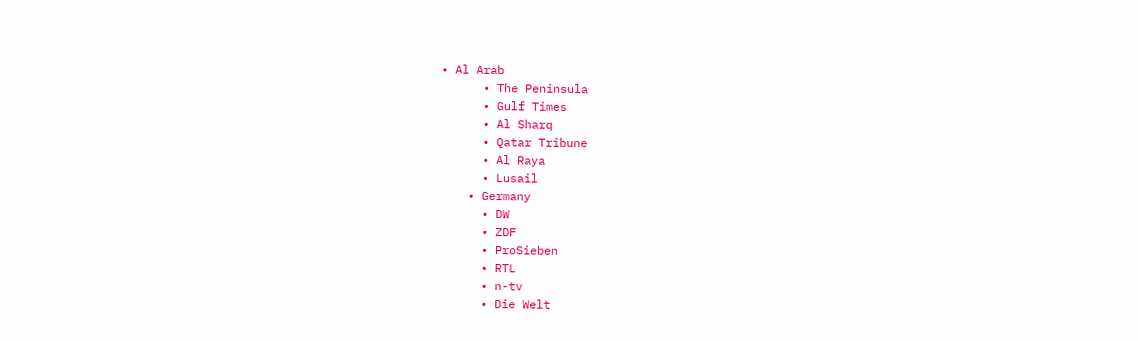• Al Arab
      • The Peninsula
      • Gulf Times
      • Al Sharq
      • Qatar Tribune
      • Al Raya
      • Lusail
    • Germany
      • DW
      • ZDF
      • ProSieben
      • RTL
      • n-tv
      • Die Welt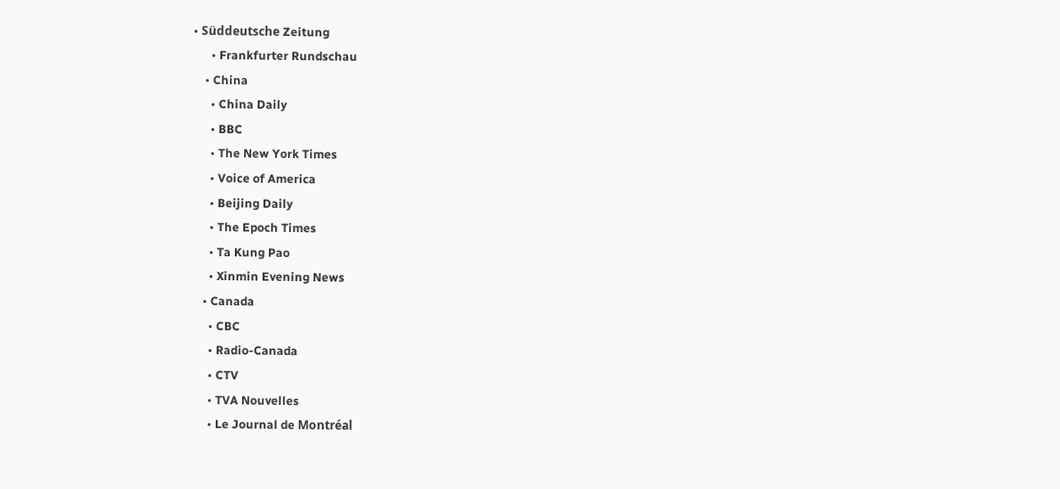• Süddeutsche Zeitung
      • Frankfurter Rundschau
    • China
      • China Daily
      • BBC
      • The New York Times
      • Voice of America
      • Beijing Daily
      • The Epoch Times
      • Ta Kung Pao
      • Xinmin Evening News
    • Canada
      • CBC
      • Radio-Canada
      • CTV
      • TVA Nouvelles
      • Le Journal de Montréal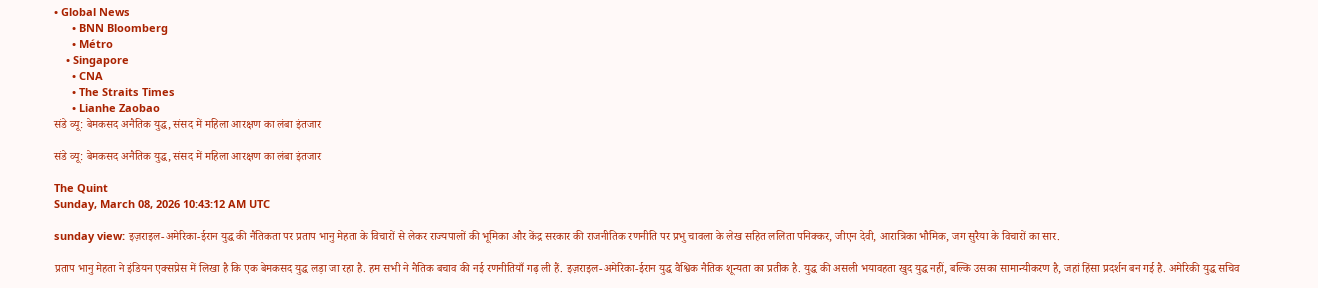• Global News
      • BNN Bloomberg
      • Métro
    • Singapore
      • CNA
      • The Straits Times
      • Lianhe Zaobao
संडे व्यू: बेमकसद अनैतिक युद्ध, संसद में महिला आरक्षण का लंबा इंतजार

संडे व्यू: बेमकसद अनैतिक युद्ध, संसद में महिला आरक्षण का लंबा इंतजार

The Quint
Sunday, March 08, 2026 10:43:12 AM UTC

sunday view: इज़राइल-अमेरिका-ईरान युद्ध की नैतिकता पर प्रताप भानु मेहता के विचारों से लेकर राज्यपालों की भूमिका और केंद्र सरकार की राजनीतिक रणनीति पर प्रभु चावला के लेख सहित ललिता पनिक्कर, जीएन देवी, आरात्रिका भौमिक, जग सुरैया के विचारों का सार.

प्रताप भानु मेहता ने इंडियन एक्सप्रेस में लिखा है कि एक बेमकसद युद्ध लड़ा जा रहा है. हम सभी ने नैतिक बचाव की नई रणनीतियाँ गढ़ ली हैं. इज़राइल-अमेरिका-ईरान युद्ध वैश्विक नैतिक शून्यता का प्रतीक है. युद्ध की असली भयावहता खुद युद्ध नहीं, बल्कि उसका सामान्यीकरण है, जहां हिंसा प्रदर्शन बन गई है. अमेरिकी युद्ध सचिव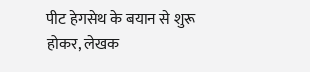पीट हेगसेथ के बयान से शुरू होकर, लेखक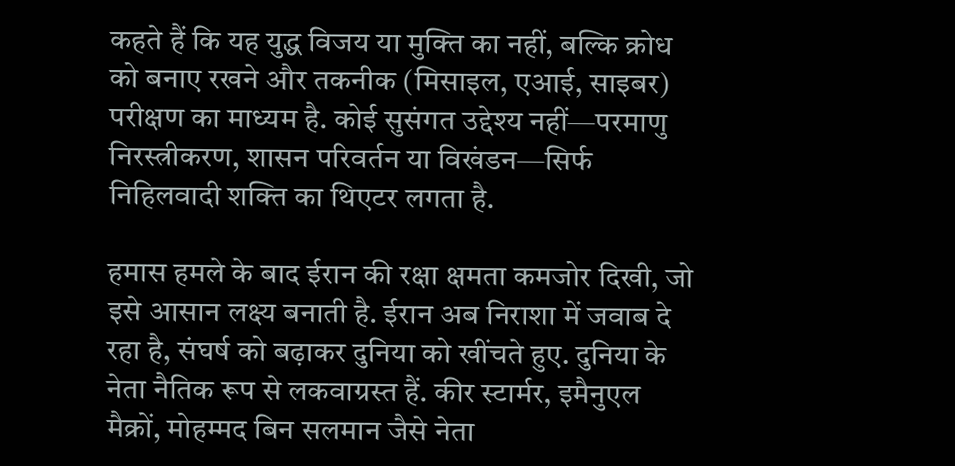कहते हैं कि यह युद्ध विजय या मुक्ति का नहीं, बल्कि क्रोध को बनाए रखने और तकनीक (मिसाइल, एआई, साइबर) परीक्षण का माध्यम है. कोई सुसंगत उद्देश्य नहीं—परमाणु निरस्त्रीकरण, शासन परिवर्तन या विखंडन—सिर्फ निहिलवादी शक्ति का थिएटर लगता है.

हमास हमले के बाद ईरान की रक्षा क्षमता कमजोर दिखी, जो इसे आसान लक्ष्य बनाती है. ईरान अब निराशा में जवाब दे रहा है, संघर्ष को बढ़ाकर दुनिया को खींचते हुए. दुनिया के नेता नैतिक रूप से लकवाग्रस्त हैं. कीर स्टार्मर, इमैनुएल मैक्रों, मोहम्मद बिन सलमान जैसे नेता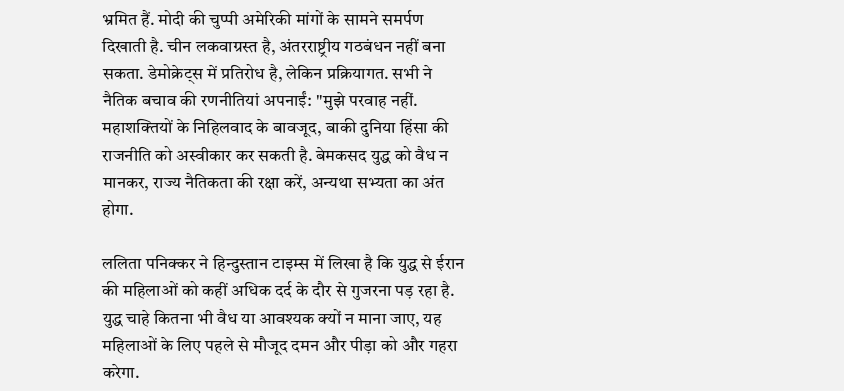भ्रमित हैं. मोदी की चुप्पी अमेरिकी मांगों के सामने समर्पण दिखाती है. चीन लकवाग्रस्त है, अंतरराष्ट्रीय गठबंधन नहीं बना सकता. डेमोक्रेट्स में प्रतिरोध है, लेकिन प्रक्रियागत. सभी ने नैतिक बचाव की रणनीतियां अपनाईं: "मुझे परवाह नहीं. महाशक्तियों के निहिलवाद के बावजूद, बाकी दुनिया हिंसा की राजनीति को अस्वीकार कर सकती है. बेमकसद युद्ध को वैध न मानकर, राज्य नैतिकता की रक्षा करें, अन्यथा सभ्यता का अंत होगा.

ललिता पनिक्कर ने हिन्दुस्तान टाइम्स में लिखा है कि युद्ध से ईरान की महिलाओं को कहीं अधिक दर्द के दौर से गुजरना पड़ रहा है. युद्ध चाहे कितना भी वैध या आवश्यक क्यों न माना जाए, यह महिलाओं के लिए पहले से मौजूद दमन और पीड़ा को और गहरा करेगा.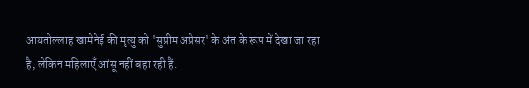आयतोल्लाह खामेनेई की मृत्यु को 'सुप्रीम अप्रेसर' के अंत के रूप में देखा जा रहा है, लेकिन महिलाएँ आंसू नहीं बहा रही हैं.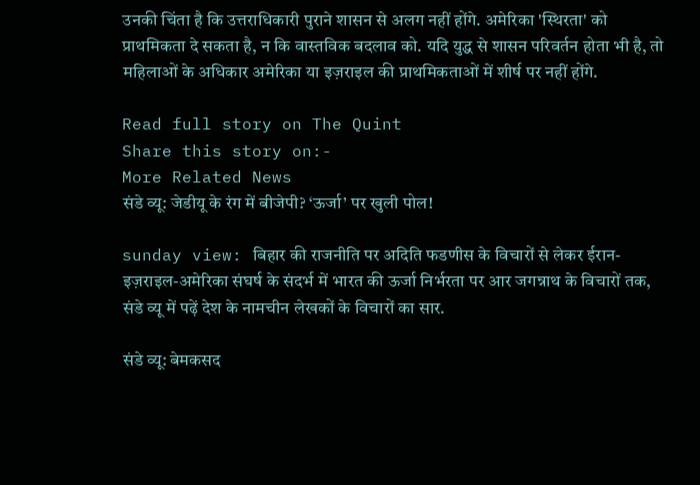उनकी चिंता है कि उत्तराधिकारी पुराने शासन से अलग नहीं होंगे. अमेरिका 'स्थिरता' को प्राथमिकता दे सकता है, न कि वास्तविक बदलाव को. यदि युद्ध से शासन परिवर्तन होता भी है, तो महिलाओं के अधिकार अमेरिका या इज़राइल की प्राथमिकताओं में शीर्ष पर नहीं होंगे.

Read full story on The Quint
Share this story on:-
More Related News
संडे व्यू: जेडीयू के रंग में बीजेपी? ‘ऊर्जा’ पर खुली पोल!

sunday view: बिहार की राजनीति पर अदिति फडणीस के विचारों से लेकर ईरान-इज़राइल-अमेरिका संघर्ष के संदर्भ में भारत की ऊर्जा निर्भरता पर आर जगन्नाथ के विचारों तक, संडे व्यू में पढ़ें देश के नामचीन लेखकों के विचारों का सार.

संडे व्यू: बेमकसद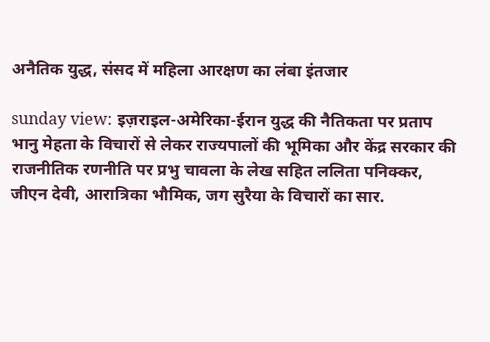अनैतिक युद्ध, संसद में महिला आरक्षण का लंबा इंतजार

sunday view: इज़राइल-अमेरिका-ईरान युद्ध की नैतिकता पर प्रताप भानु मेहता के विचारों से लेकर राज्यपालों की भूमिका और केंद्र सरकार की राजनीतिक रणनीति पर प्रभु चावला के लेख सहित ललिता पनिक्कर, जीएन देवी, आरात्रिका भौमिक, जग सुरैया के विचारों का सार.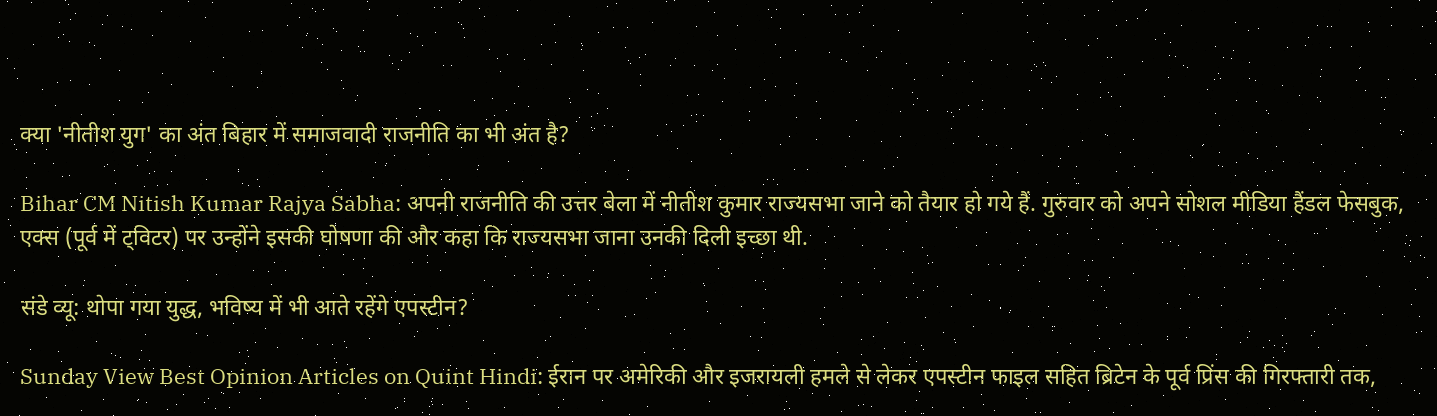क्या 'नीतीश युग' का अंत बिहार में समाजवादी राजनीति का भी अंत है?

Bihar CM Nitish Kumar Rajya Sabha: अपनी राजनीति की उत्तर बेला में नीतीश कुमार राज्यसभा जाने को तैयार हो गये हैं. गुरुवार को अपने सोशल मीडिया हैंडल फेसबुक, एक्स (पूर्व में ट्विटर) पर उन्होंने इसकी घोषणा की और कहा कि राज्यसभा जाना उनकी दिली इच्छा थी.

संडे व्यू: थोपा गया युद्ध, भविष्य में भी आते रहेंगे एपस्टीन?

Sunday View Best Opinion Articles on Quint Hindi: ईरान पर अमेरिकी और इजरायली हमले से लेकर एपस्टीन फाइल सहित ब्रिटेन के पूर्व प्रिंस की गिरफ्तारी तक,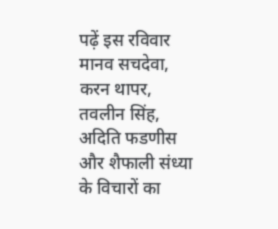पढ़ें इस रविवार मानव सचदेवा, करन थापर, तवलीन सिंह, अदिति फडणीस और शैफाली संध्या के विचारों का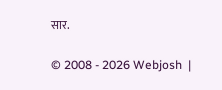सार.

© 2008 - 2026 Webjosh  |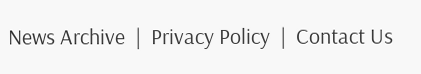News Archive  |  Privacy Policy  |  Contact Us